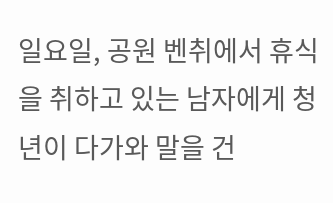일요일, 공원 벤취에서 휴식을 취하고 있는 남자에게 청년이 다가와 말을 건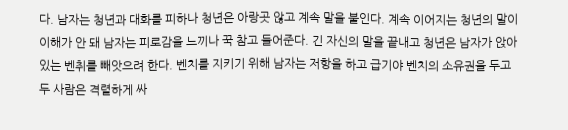다. 남자는 청년과 대화를 피하나 청년은 아랑곳 않고 계속 말을 붙인다. 계속 이어지는 청년의 말이 이해가 안 돼 남자는 피로감을 느끼나 꾹 참고 들어준다. 긴 자신의 말을 끝내고 청년은 남자가 앉아있는 벤취를 빼앗으려 한다. 벤치를 지키기 위해 남자는 저항을 하고 급기야 벤치의 소유권을 두고 두 사람은 격렬하게 싸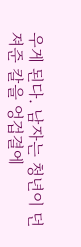우게 된다. 남자는 청년이 던져준 칼을 엉겁결에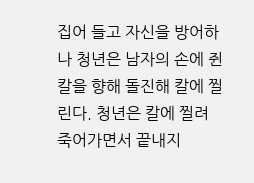집어 들고 자신을 방어하나 청년은 남자의 손에 쥔 칼을 향해 돌진해 칼에 찔린다. 청년은 칼에 찔려 죽어가면서 끝내지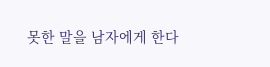못한 말을 남자에게 한다